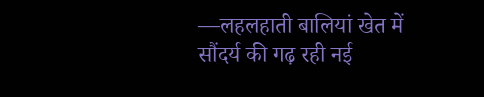—लहलहाती बालियां खेत में सौंदर्य की गढ़ रही नई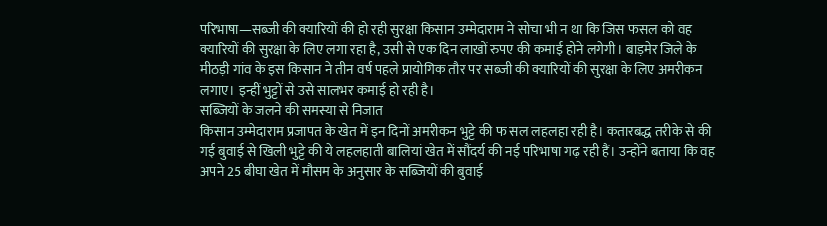परिभाषा—सब्जी की क्यारियों की हो रही सुरक्षा किसान उम्मेदाराम ने सोचा भी न था कि जिस फसल को वह क्यारियों की सुरक्षा के लिए लगा रहा है, उसी से एक दिन लाखों रुपए की कमाई होने लगेगी। बाड़मेर जिले के मीठड़ी गांव के इस किसान ने तीन वर्ष पहले प्रायोगिक तौर पर सब्जी की क्यारियों की सुरक्षा के लिए अमरीकन लगाए। इन्हीं भुट्टों से उसे सालभर कमाई हो रही है।
सब्जियों के जलने की समस्या से निजात
किसान उम्मेदाराम प्रजापत के खेत में इन दिनों अमरीकन भुट्टे की फ सल लहलहा रही है। कतारबद्ध तरीके से की गई बुवाई से खिली भुट्टे की ये लहलहाती बालियां खेत में सौंदर्य की नई परिभाषा गढ़ रही हैं। उन्होंने बताया कि वह अपने 25 बीघा खेत में मौसम के अनुसार के सब्जियों की बुवाई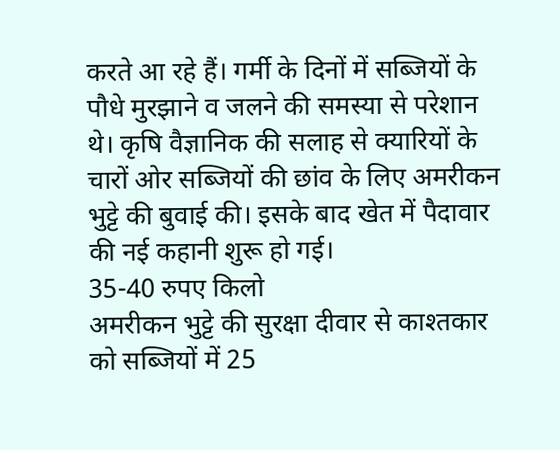करते आ रहे हैं। गर्मी के दिनों में सब्जियों के पौधे मुरझाने व जलने की समस्या से परेशान थे। कृषि वैज्ञानिक की सलाह से क्यारियों के चारों ओर सब्जियों की छांव के लिए अमरीकन भुट्टे की बुवाई की। इसके बाद खेत में पैदावार की नई कहानी शुरू हो गई।
35-40 रुपए किलो
अमरीकन भुट्टे की सुरक्षा दीवार से काश्तकार को सब्जियों में 25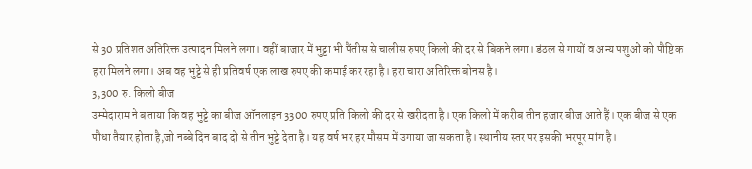से 30 प्रतिशत अतिरिक्त उत्पादन मिलने लगा। वहीं बाजार में भुट्टा भी पैंतीस से चालीस रुपए किलो की दर से बिकने लगा। डंठल से गायों व अन्य पशुओं को पौष्टिक हरा मिलने लगा। अब वह भुट्टे से ही प्रतिवर्ष एक लाख रुपए की कमाई कर रहा है। हरा चारा अतिरिक्त बोनस है।
3,300 रु. किलो बीज
उम्मेदाराम ने बताया कि वह भुट्टे का बीज ऑनलाइन 3300 रुपए प्रति किलो की दर से खरीदता है। एक किलो में करीब तीन हजार बीज आते हैं। एक बीज से एक पौधा तैयार होता है,जो नब्बे दिन बाद दो से तीन भुट्टे देता है। यह वर्ष भर हर मौसम में उगाया जा सकता है। स्थानीय स्तर पर इसकी भरपूर मांग है।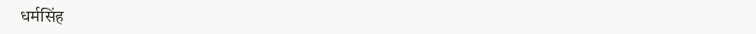धर्मसिंह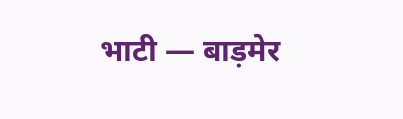भाटी — बाड़मेर